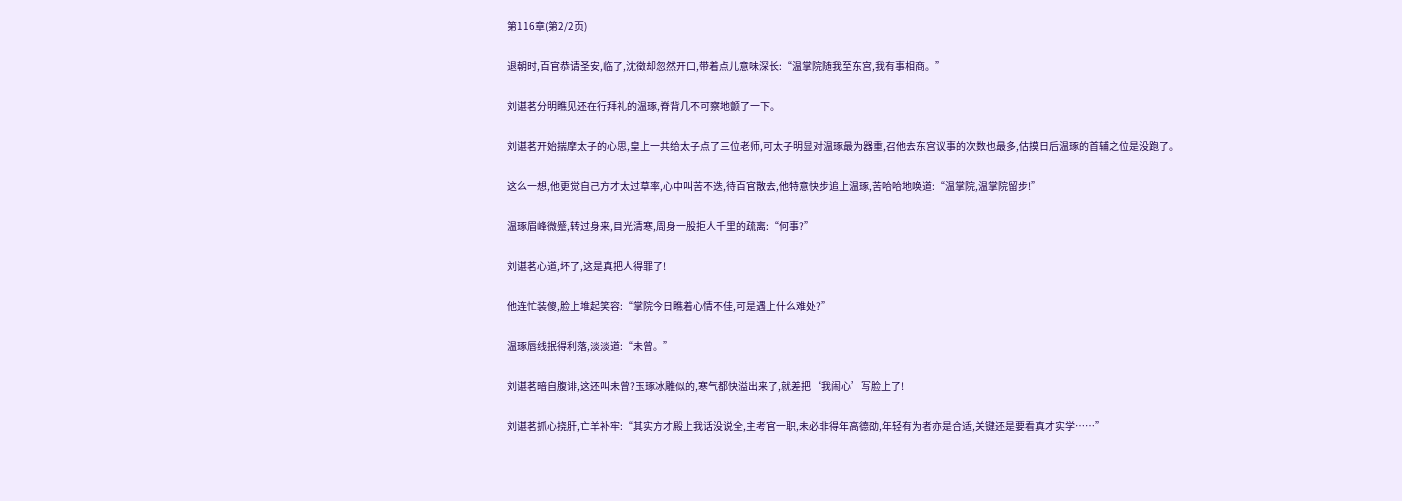第116章(第2/2页)

退朝时,百官恭请圣安,临了,沈徵却忽然开口,带着点儿意味深长:“温掌院随我至东宫,我有事相商。”

刘谌茗分明瞧见还在行拜礼的温琢,脊背几不可察地颤了一下。

刘谌茗开始揣摩太子的心思,皇上一共给太子点了三位老师,可太子明显对温琢最为器重,召他去东宫议事的次数也最多,估摸日后温琢的首辅之位是没跑了。

这么一想,他更觉自己方才太过草率,心中叫苦不迭,待百官散去,他特意快步追上温琢,苦哈哈地唤道:“温掌院,温掌院留步!”

温琢眉峰微蹙,转过身来,目光清寒,周身一股拒人千里的疏离:“何事?”

刘谌茗心道,坏了,这是真把人得罪了!

他连忙装傻,脸上堆起笑容:“掌院今日瞧着心情不佳,可是遇上什么难处?”

温琢唇线抿得利落,淡淡道:“未曾。”

刘谌茗暗自腹诽,这还叫未曾?玉琢冰雕似的,寒气都快溢出来了,就差把‘我闹心’写脸上了!

刘谌茗抓心挠肝,亡羊补牢:“其实方才殿上我话没说全,主考官一职,未必非得年高德劭,年轻有为者亦是合适,关键还是要看真才实学……”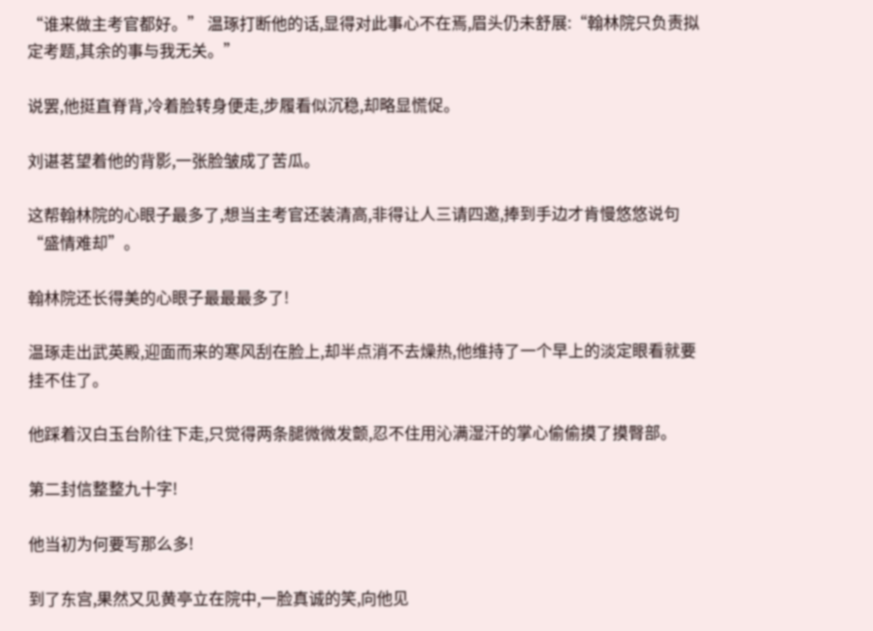“谁来做主考官都好。” 温琢打断他的话,显得对此事心不在焉,眉头仍未舒展:“翰林院只负责拟定考题,其余的事与我无关。”

说罢,他挺直脊背,冷着脸转身便走,步履看似沉稳,却略显慌促。

刘谌茗望着他的背影,一张脸皱成了苦瓜。

这帮翰林院的心眼子最多了,想当主考官还装清高,非得让人三请四邀,捧到手边才肯慢悠悠说句“盛情难却”。

翰林院还长得美的心眼子最最最多了!

温琢走出武英殿,迎面而来的寒风刮在脸上,却半点消不去燥热,他维持了一个早上的淡定眼看就要挂不住了。

他踩着汉白玉台阶往下走,只觉得两条腿微微发颤,忍不住用沁满湿汗的掌心偷偷摸了摸臀部。

第二封信整整九十字!

他当初为何要写那么多!

到了东宫,果然又见黄亭立在院中,一脸真诚的笑,向他见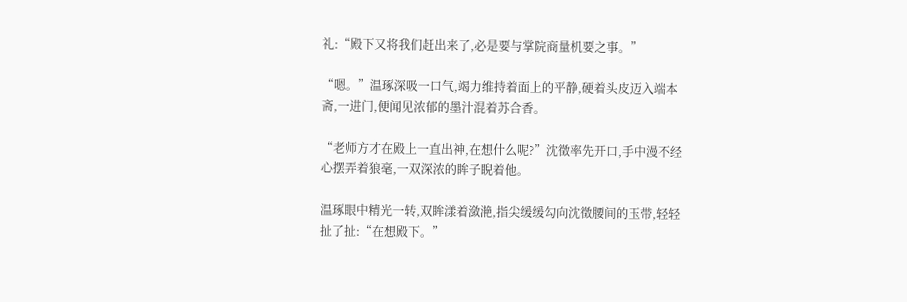礼:“殿下又将我们赶出来了,必是要与掌院商量机要之事。”

“嗯。”温琢深吸一口气,竭力维持着面上的平静,硬着头皮迈入端本斋,一进门,便闻见浓郁的墨汁混着苏合香。

“老师方才在殿上一直出神,在想什么呢?”沈徵率先开口,手中漫不经心摆弄着狼毫,一双深浓的眸子睨着他。

温琢眼中精光一转,双眸漾着潋滟,指尖缓缓勾向沈徵腰间的玉带,轻轻扯了扯:“在想殿下。”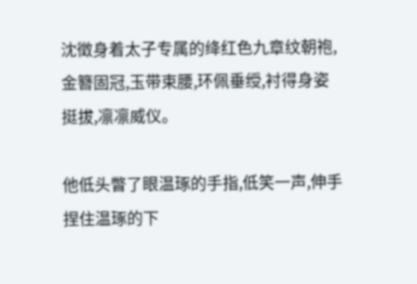沈徵身着太子专属的绛红色九章纹朝袍,金簪固冠,玉带束腰,环佩垂绶,衬得身姿挺拔,凛凛威仪。

他低头瞥了眼温琢的手指,低笑一声,伸手捏住温琢的下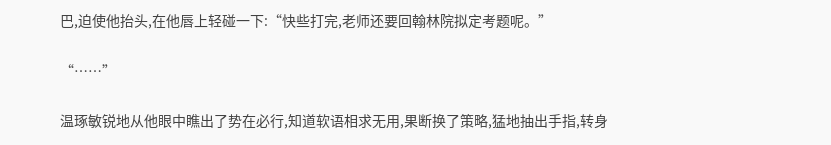巴,迫使他抬头,在他唇上轻碰一下:“快些打完,老师还要回翰林院拟定考题呢。”

“……”

温琢敏锐地从他眼中瞧出了势在必行,知道软语相求无用,果断换了策略,猛地抽出手指,转身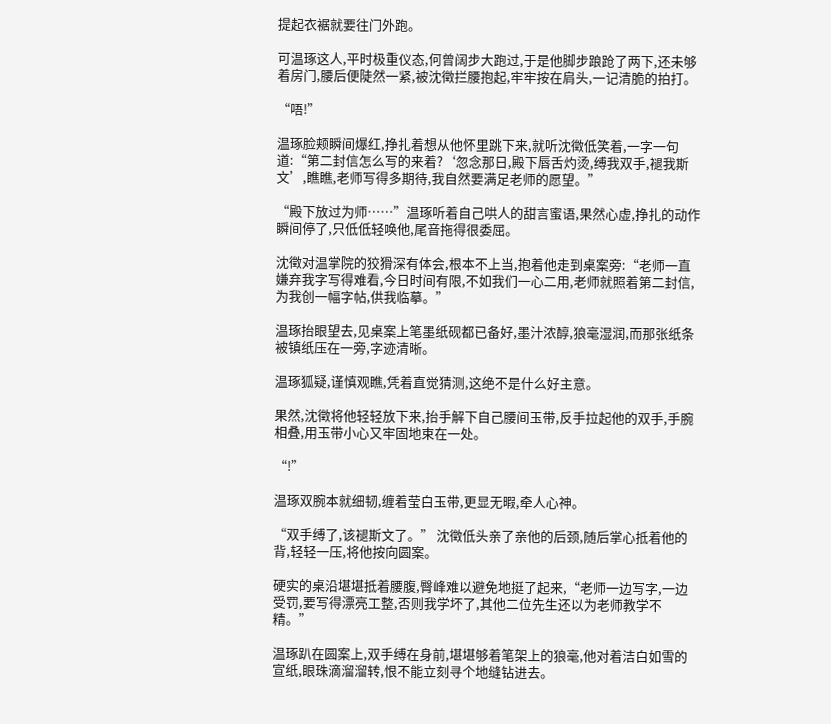提起衣裾就要往门外跑。

可温琢这人,平时极重仪态,何曾阔步大跑过,于是他脚步踉跄了两下,还未够着房门,腰后便陡然一紧,被沈徵拦腰抱起,牢牢按在肩头,一记清脆的拍打。

“唔!”

温琢脸颊瞬间爆红,挣扎着想从他怀里跳下来,就听沈徵低笑着,一字一句道:“第二封信怎么写的来着?‘忽念那日,殿下唇舌灼烫,缚我双手,褪我斯文’,瞧瞧,老师写得多期待,我自然要满足老师的愿望。”

“殿下放过为师……”温琢听着自己哄人的甜言蜜语,果然心虚,挣扎的动作瞬间停了,只低低轻唤他,尾音拖得很委屈。

沈徵对温掌院的狡猾深有体会,根本不上当,抱着他走到桌案旁:“老师一直嫌弃我字写得难看,今日时间有限,不如我们一心二用,老师就照着第二封信,为我创一幅字帖,供我临摹。”

温琢抬眼望去,见桌案上笔墨纸砚都已备好,墨汁浓醇,狼毫湿润,而那张纸条被镇纸压在一旁,字迹清晰。

温琢狐疑,谨慎观瞧,凭着直觉猜测,这绝不是什么好主意。

果然,沈徵将他轻轻放下来,抬手解下自己腰间玉带,反手拉起他的双手,手腕相叠,用玉带小心又牢固地束在一处。

“!”

温琢双腕本就细韧,缠着莹白玉带,更显无暇,牵人心神。

“双手缚了,该褪斯文了。” 沈徵低头亲了亲他的后颈,随后掌心抵着他的背,轻轻一压,将他按向圆案。

硬实的桌沿堪堪抵着腰腹,臀峰难以避免地挺了起来,“老师一边写字,一边受罚,要写得漂亮工整,否则我学坏了,其他二位先生还以为老师教学不精。”

温琢趴在圆案上,双手缚在身前,堪堪够着笔架上的狼毫,他对着洁白如雪的宣纸,眼珠滴溜溜转,恨不能立刻寻个地缝钻进去。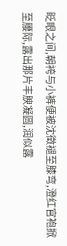眨眼之间,朝袴与小裤便被沈徵褪至膝弯,澄红官袍掀至腰际,露出那片丰腴凝圆,润似露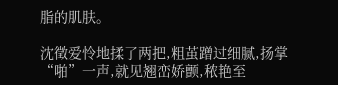脂的肌肤。

沈徵爱怜地揉了两把,粗茧蹭过细腻,扬掌“啪”一声,就见翘峦娇颤,秾艳至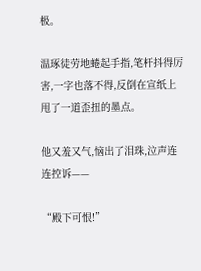极。

温琢徒劳地蜷起手指,笔杆抖得厉害,一字也落不得,反倒在宣纸上甩了一道歪扭的墨点。

他又羞又气,恼出了泪珠,泣声连连控诉——

“殿下可恨!”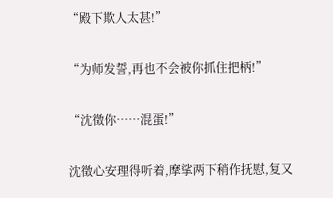“殿下欺人太甚!”

“为师发誓,再也不会被你抓住把柄!”

“沈徵你……混蛋!”

沈徵心安理得听着,摩挲两下稍作抚慰,复又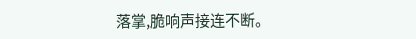落掌,脆响声接连不断。